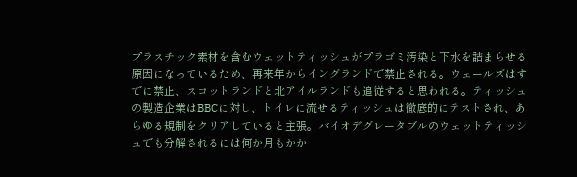プラスチック素材を含むウェットティッシュがプラゴミ汚染と下水を詰まらせる原因になっているため、再来年からイングランドで禁止される。ウェールズはすでに禁止、スコットランドと北アイルランドも追従すると思われる。ティッシュの製造企業はBBCに対し、トイレに流せるティッシュは徹底的にテストされ、あらゆる規制をクリアしていると主張。バイオデグレータブルのウェットティッシュでも分解されるには何か月もかか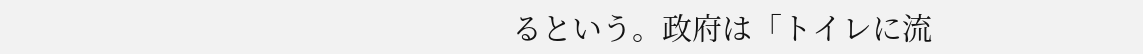るという。政府は「トイレに流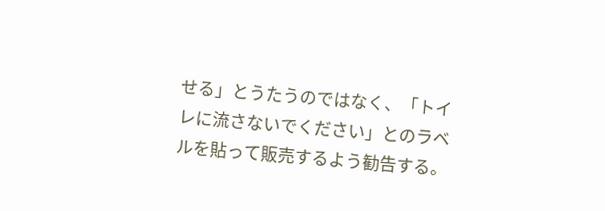せる」とうたうのではなく、「トイレに流さないでください」とのラベルを貼って販売するよう勧告する。